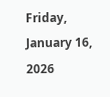Friday, January 16, 2026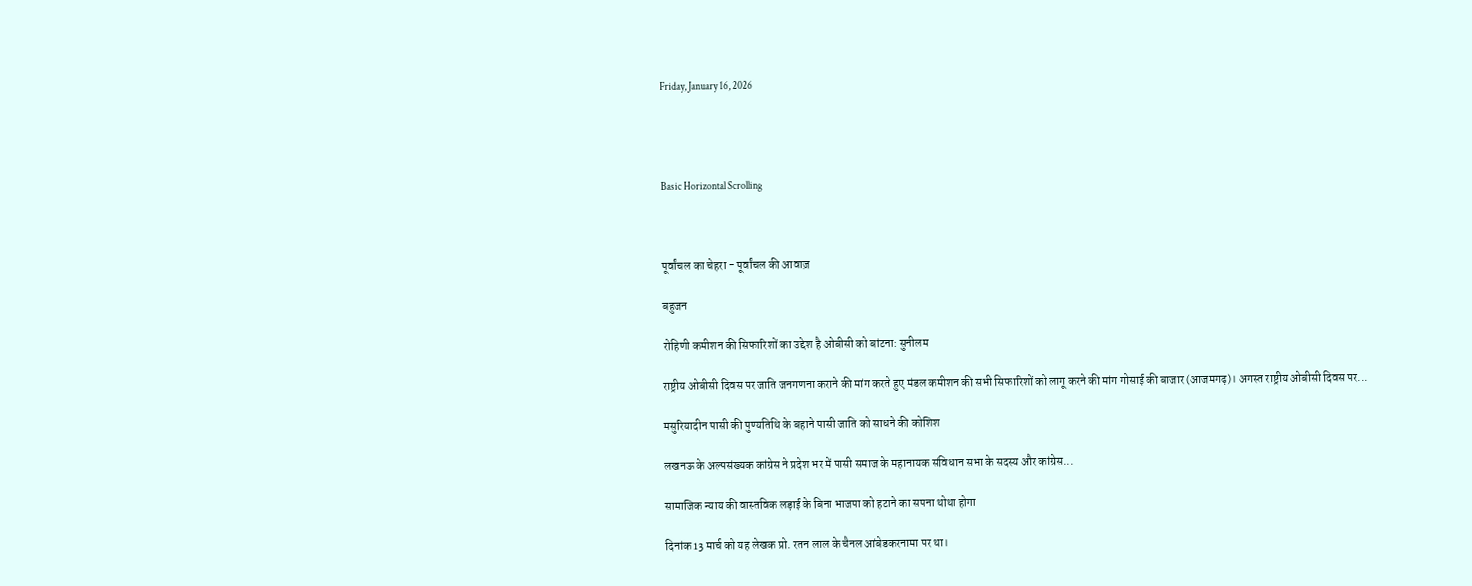Friday, January 16, 2026




Basic Horizontal Scrolling



पूर्वांचल का चेहरा - पूर्वांचल की आवाज़

बहुजन

रोहिणी कमीशन की सिफारिशों का उद्देश है ओबीसी को बांटना: सुनीलम

राष्ट्रीय ओबीसी दिवस पर जाति जनगणना कराने की मांग करते हुए मंडल कमीशन की सभी सिफारिशों को लागू करने की मांग गोसाई की बाजार (आजमगढ़)। अगस्त राष्ट्रीय ओबीसी दिवस पर...

मसुरियादीन पासी की पुण्यतिथि के बहाने पासी जाति को साधने की कोशिश

लखनऊ के अल्पसंख्यक कांग्रेस ने प्रदेश भर में पासी समाज के महानायक संविधान सभा के सदस्य और कांग्रेस...

सामाजिक न्याय की वास्तविक लड़ाई के बिना भाजपा को हटाने का सपना थोथा होगा

दिनांक 13 मार्च को यह लेखक प्रो. रतन लाल के चैनल आंबेडकरनामा पर था।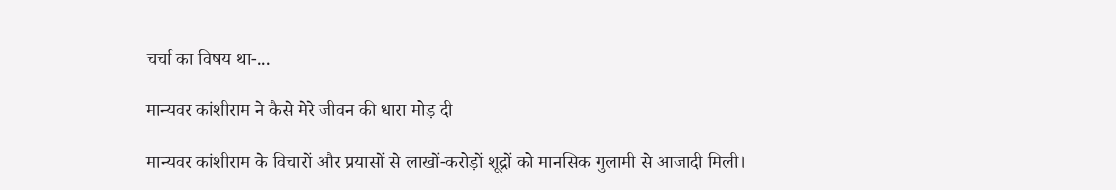चर्चा का विषय था-...

मान्यवर कांशीराम ने कैसे मेरे जीवन की धारा मोड़ दी

मान्यवर कांशीराम के विचारों और प्रयासों से लाखों-करोड़ों शूद्रों को मानसिक गुलामी से आजादी मिली।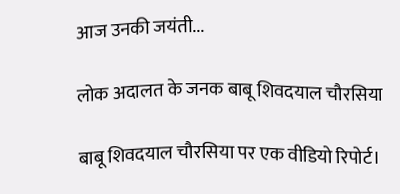आज उनकी जयंती...

लोक अदालत के जनक बाबू शिवदयाल चौरसिया

बाबू शिवदयाल चौरसिया पर एक वीडियो रिपोर्ट।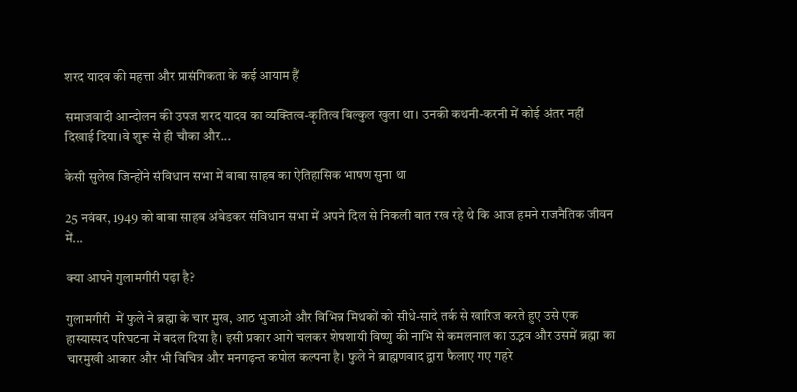शरद यादव की महत्ता और प्रासंगिकता के कई आयाम हैं

समाजवादी आन्दोलन की उपज शरद यादव का व्यक्तित्व-कृतित्व बिल्कुल खुला था। उनकी कथनी-करनी में कोई अंतर नहीं दिखाई दिया।वे शुरू से ही चौका और...

केसी सुलेख जिन्होंने संविधान सभा में बाबा साहब का ऐतिहासिक भाषण सुना था

25 नवंबर, 1949 को बाबा साहब अंबेडकर संविधान सभा में अपने दिल से निकली बात रख रहे थे कि आज हमने राजनैतिक जीवन में...

क्या आपने गुलामगीरी पढ़ा है?

गुलामगीरी  में फुले ने ब्रह्मा के चार मुख, आठ भुजाओं और विभिन्न मिथकों को सीधे-सादे तर्क से खारिज करते हुए उसे एक हास्यास्पद परिघटना में बदल दिया है। इसी प्रकार आगे चलकर शेषशायी विष्णु की नाभि से कमलनाल का उद्भव और उसमें ब्रह्मा का चारमुखी आकार और भी विचित्र और मनगढ़न्त कपोल कल्पना है। फुले ने ब्राह्मणवाद द्वारा फैलाए गए गहरे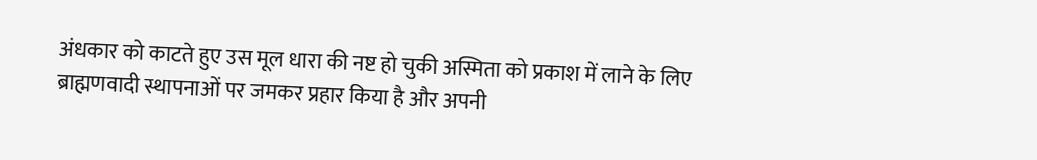अंधकार को काटते हुए उस मूल धारा की नष्ट हो चुकी अस्मिता को प्रकाश में लाने के लिए ब्राह्मणवादी स्थापनाओं पर जमकर प्रहार किया है और अपनी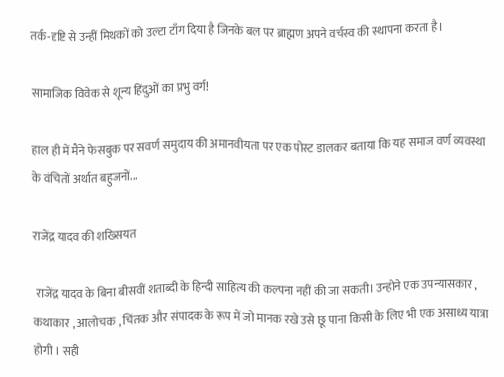तर्क-दृष्टि से उन्हीं मिथकों को उल्टा टाँग दिया है जिनके बल पर ब्राह्मण अपने वर्चस्व की स्थापना करता है।

सामाजिक विवेक से शून्य हिंदुओं का प्रभु वर्ग!

हाल ही में मैंने फेसबुक पर सवर्ण समुदाय की अमानवीयता पर एक पोस्ट डालकर बताया कि यह समाज वर्ण व्यवस्था के वंचितों अर्थात बहुजनों...

राजेंद्र यादव की शख्सियत

 राजेंद्र यादव के बिना बीसवीं शताब्दी के हिन्दी साहित्य की कल्पना नहीं की जा सकती। उन्होने एक उपन्यासकार , कथाकार , आलोचक , चिंतक और संपादक के रूप में जो मानक रखे उसे छू पाना किसी के लिए भी एक असाध्य यात्रा होगी । सही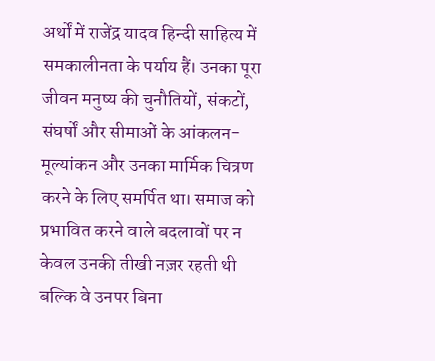अर्थों में राजेंद्र यादव हिन्दी साहित्य में समकालीनता के पर्याय हैं। उनका पूरा जीवन मनुष्य की चुनौतियों, संकटों, संघर्षों और सीमाओं के आंकलन-मूल्यांकन और उनका मार्मिक चित्रण करने के लिए समर्पित था। समाज को प्रभावित करने वाले बदलावों पर न केवल उनकी तीखी नज़र रहती थी बल्कि वे उनपर बिना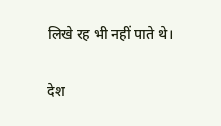लिखे रह भी नहीं पाते थे।

देश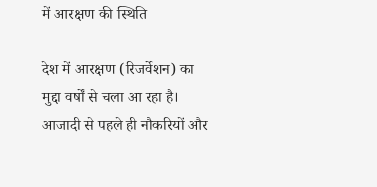में आरक्षण की स्थिति

देश में आरक्षण (रिजर्वेशन) का मुद्दा वर्षों से चला आ रहा है। आजादी से पहले ही नौकरियों और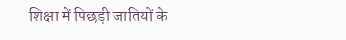शिक्षा में पिछड़ी जातियों के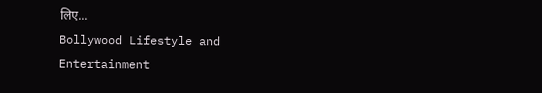लिए...
Bollywood Lifestyle and Entertainment